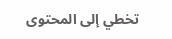تخطي إلى المحتوى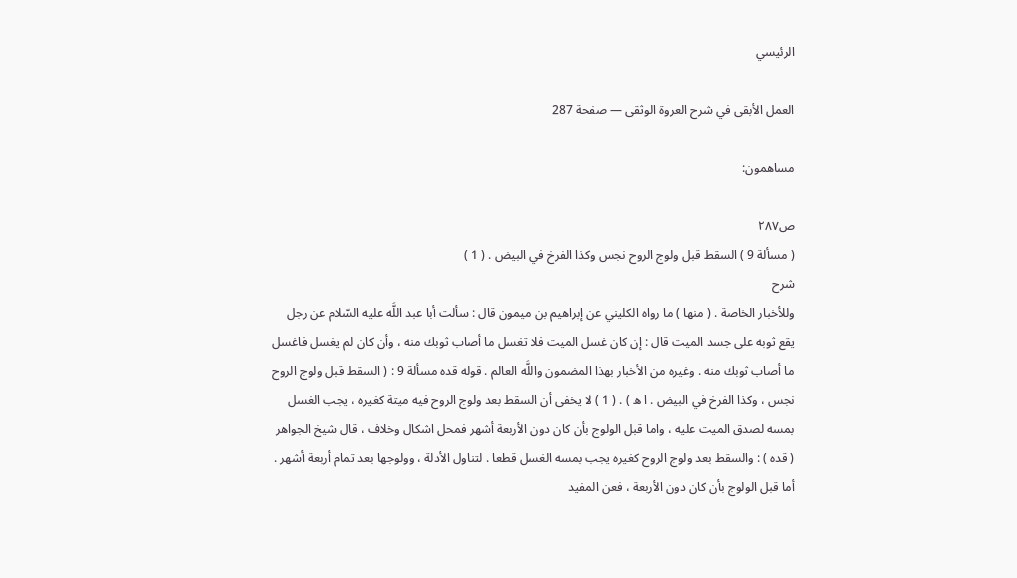الرئيسي

العمل الأبقى في شرح العروة الوثقى — صفحة 287

مساهمون:

ص٢٨٧
( مسألة 9 ) السقط قبل ولوج الروح نجس وكذا الفرخ في البيض . ( 1 )
شرح
وللأخبار الخاصة . ( منها ) ما رواه الكليني عن إبراهيم بن ميمون قال : سألت أبا عبد اللَّه عليه السّلام عن رجل يقع ثوبه على جسد الميت قال : إن كان غسل الميت فلا تغسل ما أصاب ثوبك منه ، وأن كان لم يغسل فاغسل ما أصاب ثوبك منه . وغيره من الأخبار بهذا المضمون واللَّه العالم . قوله قده مسألة 9 : ( السقط قبل ولوج الروح نجس ، وكذا الفرخ في البيض . ا ه ) . ( 1 ) لا يخفى أن السقط بعد ولوج الروح فيه ميتة كغيره ، يجب الغسل بمسه لصدق الميت عليه ، واما قبل الولوج بأن كان دون الأربعة أشهر فمحل اشكال وخلاف ، قال شيخ الجواهر ( قده ) : والسقط بعد ولوج الروح كغيره يجب بمسه الغسل قطعا . لتناول الأدلة ، وولوجها بعد تمام أربعة أشهر . أما قبل الولوج بأن كان دون الأربعة ، فعن المفيد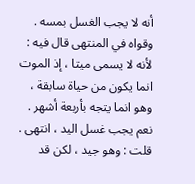أنه لا يجب الغسل بمسه . وقواه في المنتهى قال فيه : لأنه لا يسمى ميتا ، إذ الموت انما يكون من حياة سابقة ، وهو انما يتجه بأربعة أشهر . نعم يجب غسل اليد ، انتهى . قلت : وهو جيد ، لكن قد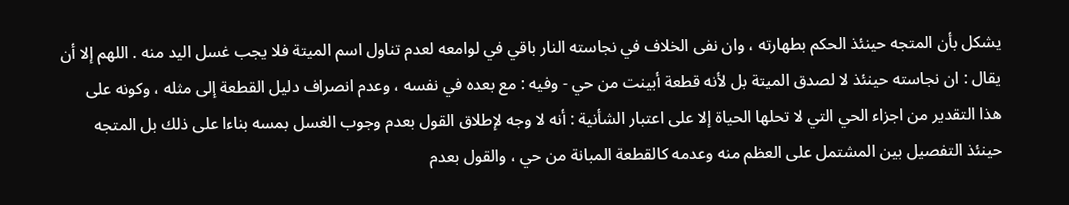يشكل بأن المتجه حينئذ الحكم بطهارته ، وان نفى الخلاف في نجاسته النار باقي في لوامعه لعدم تناول اسم الميتة فلا يجب غسل اليد منه . اللهم إلا أن يقال : ان نجاسته حينئذ لا لصدق الميتة بل لأنه قطعة أبينت من حي - وفيه : مع بعده في نفسه ، وعدم انصراف دليل القطعة إلى مثله ، وكونه على هذا التقدير من اجزاء الحي التي لا تحلها الحياة إلا على اعتبار الشأنية : أنه لا وجه لإطلاق القول بعدم وجوب الغسل بمسه بناءا على ذلك بل المتجه حينئذ التفصيل بين المشتمل على العظم منه وعدمه كالقطعة المبانة من حي ، والقول بعدم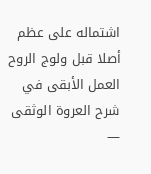اشتماله على عظم أصلا قبل ولوج الروح
العمل الأبقى في شرح العروة الوثقى —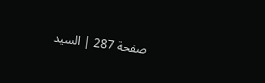صفحة 287 | السيد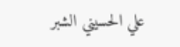علي الحسيني الشبر